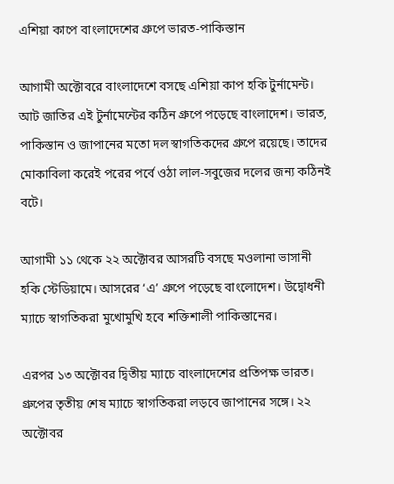এশিয়া কাপে বাংলাদেশের গ্রুপে ভারত-পাকিস্তান

আগামী অক্টোবরে বাংলাদেশে বসছে এশিয়া কাপ হকি টুর্নামেন্ট। আট জাতির এই টুর্নামেন্টের কঠিন গ্রুপে পড়েছে বাংলাদেশ। ভারত, পাকিস্তান ও জাপানের মতো দল স্বাগতিকদের গ্রুপে রয়েছে। তাদের মোকাবিলা করেই পরের পর্বে ওঠা লাল-সবুজের দলের জন্য কঠিনই বটে।

আগামী ১১ থেকে ২২ অক্টোবর আসরটি বসছে মওলানা ভাসানী হকি স্টেডিয়ামে। আসরের ‘এ’ গ্রুপে পড়েছে বাংলোদেশ। উদ্বোধনী ম্যাচে স্বাগতিকরা মুখোমুখি হবে শক্তিশালী পাকিস্তানের।

এরপর ১৩ অক্টোবর দ্বিতীয় ম্যাচে বাংলাদেশের প্রতিপক্ষ ভারত। গ্রুপের তৃতীয় শেষ ম্যাচে স্বাগতিকরা লড়বে জাপানের সঙ্গে। ২২ অক্টোবর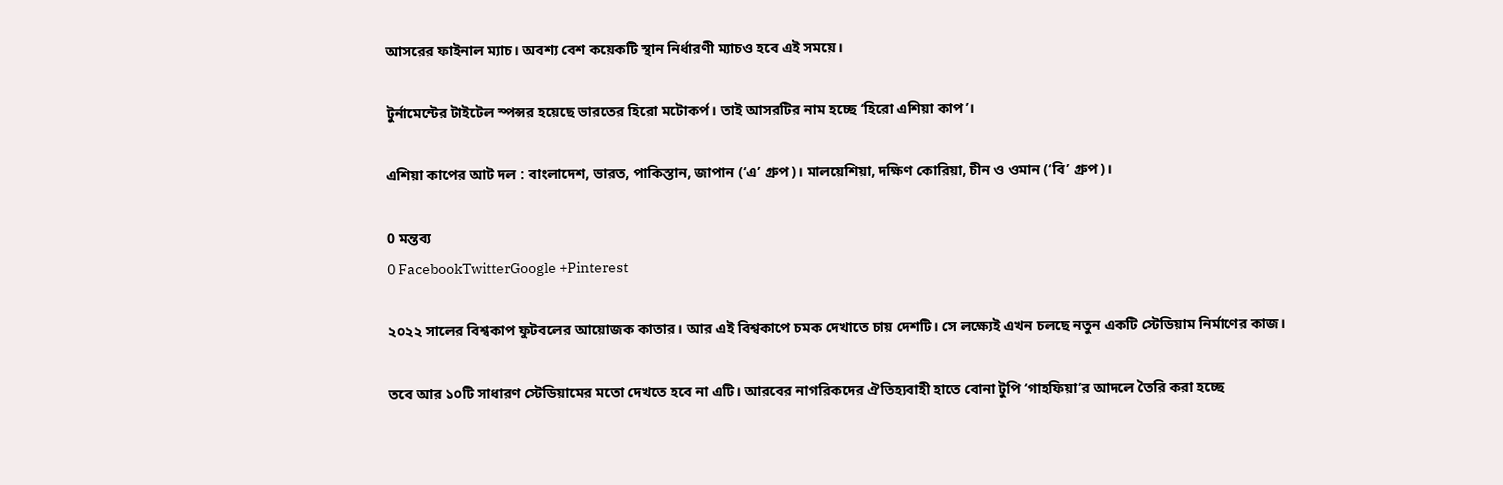আসরের ফাইনাল ম্যাচ। অবশ্য বেশ কয়েকটি স্থান নির্ধারণী ম্যাচও হবে এই সময়ে।

টুর্নামেন্টের টাইটেল স্পন্সর হয়েছে ভারতের হিরো মটোকর্প। তাই আসরটির নাম হচ্ছে ‘হিরো এশিয়া কাপ’।

এশিয়া কাপের আট দল : বাংলাদেশ, ভারত, পাকিস্তান, জাপান (‘এ’ গ্রুপ)। মালয়েশিয়া, দক্ষিণ কোরিয়া, চীন ও ওমান (‘বি’ গ্রুপ)।

0 মন্তব্য
0 FacebookTwitterGoogle +Pinterest

২০২২ সালের বিশ্বকাপ ফুটবলের আয়োজক কাতার। আর এই বিশ্বকাপে চমক দেখাতে চায় দেশটি। সে লক্ষ্যেই এখন চলছে নতুন একটি স্টেডিয়াম নির্মাণের কাজ।

তবে আর ১০টি সাধারণ স্টেডিয়ামের মতো দেখতে হবে না এটি। আরবের নাগরিকদের ঐতিহ্যবাহী হাতে বোনা টুপি ‘গাহফিয়া’র আদলে তৈরি করা হচ্ছে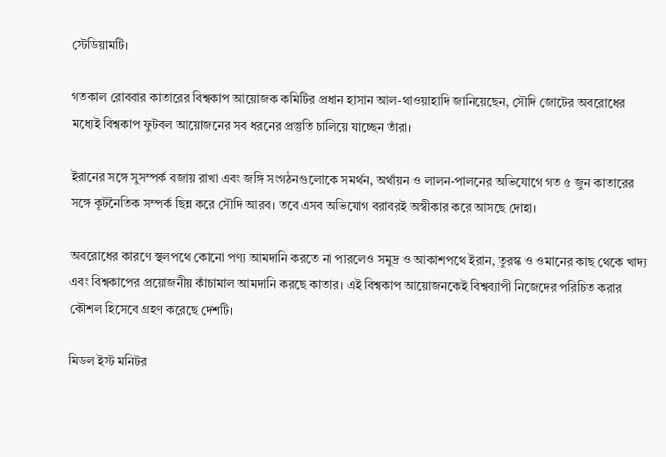স্টেডিয়ামটি।

গতকাল রোববার কাতারের বিশ্বকাপ আয়োজক কমিটির প্রধান হাসান আল-থাওয়াহাদি জানিয়েছেন, সৌদি জোটের অবরোধের মধ্যেই বিশ্বকাপ ফুটবল আয়োজনের সব ধরনের প্রস্তুতি চালিয়ে যাচ্ছেন তাঁরা।

ইরানের সঙ্গে সুসম্পর্ক বজায় রাখা এবং জঙ্গি সংগঠনগুলোকে সমর্থন, অর্থায়ন ও লালন-পালনের অভিযোগে গত ৫ জুন কাতারের সঙ্গে কূটনৈতিক সম্পর্ক ছিন্ন করে সৌদি আরব। তবে এসব অভিযোগ বরাবরই অস্বীকার করে আসছে দোহা।

অবরোধের কারণে স্থলপথে কোনো পণ্য আমদানি করতে না পারলেও সমুদ্র ও আকাশপথে ইরান, তুরস্ক ও ওমানের কাছ থেকে খাদ্য এবং বিশ্বকাপের প্রয়োজনীয় কাঁচামাল আমদানি করছে কাতার। এই বিশ্বকাপ আয়োজনকেই বিশ্বব্যাপী নিজেদের পরিচিত করার কৌশল হিসেবে গ্রহণ করেছে দেশটি।

মিডল ইস্ট মনিটর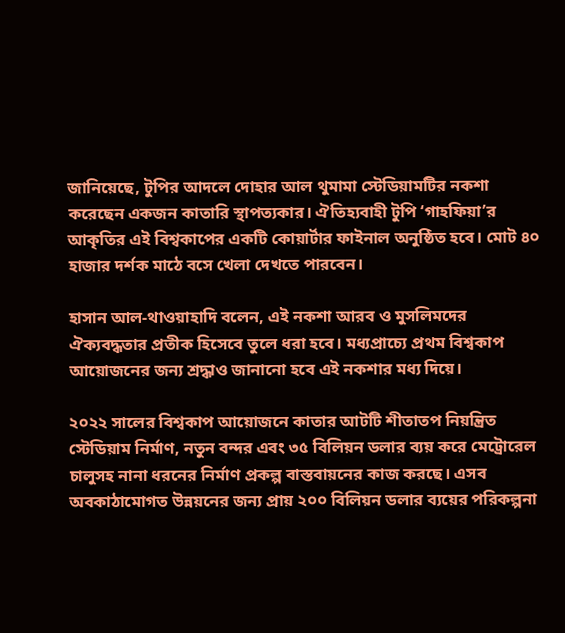জানিয়েছে, টুপির আদলে দোহার আল থুমামা স্টেডিয়ামটির নকশা করেছেন একজন কাতারি স্থাপত্যকার। ঐতিহ্যবাহী টুপি ‘গাহফিয়া’র আকৃতির এই বিশ্বকাপের একটি কোয়ার্টার ফাইনাল অনুষ্ঠিত হবে। মোট ৪০ হাজার দর্শক মাঠে বসে খেলা দেখতে পারবেন।

হাসান আল-থাওয়াহাদি বলেন, এই নকশা আরব ও মুসলিমদের ঐক্যবদ্ধতার প্রতীক হিসেবে তুলে ধরা হবে। মধ্যপ্রাচ্যে প্রথম বিশ্বকাপ আয়োজনের জন্য শ্রদ্ধাও জানানো হবে এই নকশার মধ্য দিয়ে।

২০২২ সালের বিশ্বকাপ আয়োজনে কাতার আটটি শীতাতপ নিয়ন্ত্রিত স্টেডিয়াম নির্মাণ, নতুন বন্দর এবং ৩৫ বিলিয়ন ডলার ব্যয় করে মেট্রোরেল চালুসহ নানা ধরনের নির্মাণ প্রকল্প বাস্তবায়নের কাজ করছে। এসব অবকাঠামোগত উন্নয়নের জন্য প্রায় ২০০ বিলিয়ন ডলার ব্যয়ের পরিকল্পনা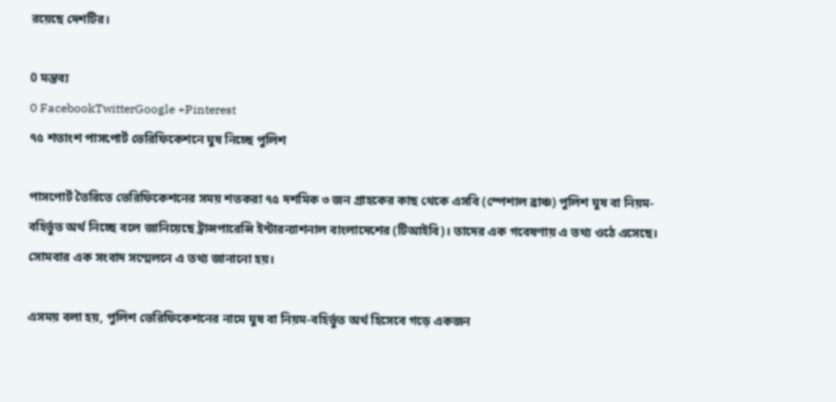রয়েছে দেশটির।

0 মন্তব্য
0 FacebookTwitterGoogle +Pinterest
৭৫ শতাংশ পাসপোর্ট ভেরিফিকেশনে ঘুষ নিচ্ছে পুলিশ

পাসপোর্ট তৈরিতে ভেরিফিকেশনের সময় শতকরা ৭৫ দশমিক ৩ জন গ্রাহকের কাছ থেকে এসবি (স্পেশাল ব্রাঞ্চ) পুলিশ ঘুষ বা নিয়ম-বহির্ভুত অর্থ নিচ্ছে বলে জানিয়েছে ট্রান্সপারেন্সি ইন্টারন্যাশনাল বাংলাদেশের (টিআইবি)। তাদের এক গবেষণায় এ তথ্য ওঠে এসেছে।
সোমবার এক সংবাদ সম্মেলনে এ তথ্য জানানো হয়।

এসময় বলা হয়, পুলিশ ভেরিফিকেশনের নামে ঘুষ বা নিয়ম-বহির্ভুত অর্থ হিসেবে গড়ে একজন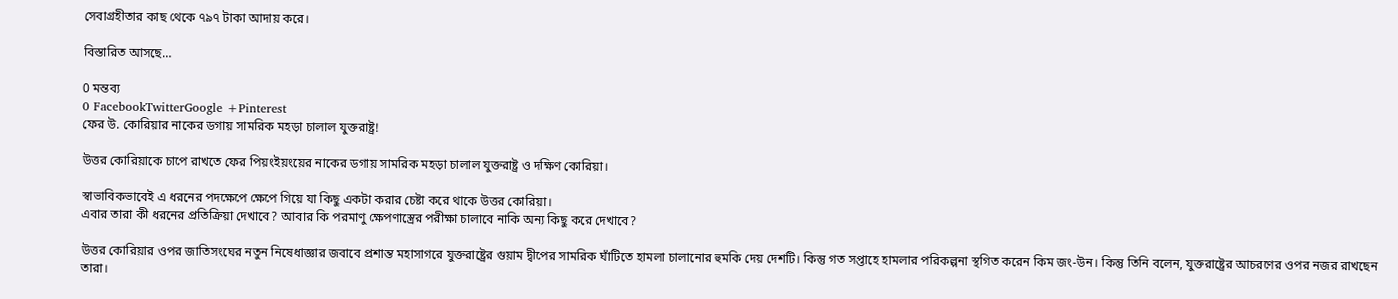সেবাগ্রহীতার কাছ থেকে ৭৯৭ টাকা আদায় করে।

বিস্তারিত আসছে…

0 মন্তব্য
0 FacebookTwitterGoogle +Pinterest
ফের উ. কোরিয়ার নাকের ডগায় সামরিক মহড়া চালাল যুক্তরাষ্ট্র!

উত্তর কোরিয়াকে চাপে রাখতে ফের পিয়ংইয়ংয়ের নাকের ডগায় সামরিক মহড়া চালাল যুক্তরাষ্ট্র ও দক্ষিণ কোরিয়া।

স্বাভাবিকভাবেই এ ধরনের পদক্ষেপে ক্ষেপে গিয়ে যা কিছু একটা করার চেষ্টা করে থাকে উত্তর কোরিয়া।
এবার তারা কী ধরনের প্রতিক্রিয়া দেখাবে? আবার কি পরমাণু ক্ষেপণাস্ত্রের পরীক্ষা চালাবে নাকি অন্য কিছু করে দেখাবে?

উত্তর কোরিয়ার ওপর জাতিসংঘের নতুন নিষেধাজ্ঞার জবাবে প্রশান্ত মহাসাগরে যুক্তরাষ্ট্রের গুয়াম দ্বীপের সামরিক ঘাঁটিতে হামলা চালানোর হুমকি দেয় দেশটি। কিন্তু গত সপ্তাহে হামলার পরিকল্পনা স্থগিত করেন কিম জং-উন। কিন্তু তিনি বলেন, যুক্তরাষ্ট্রের আচরণের ওপর নজর রাখছেন তারা।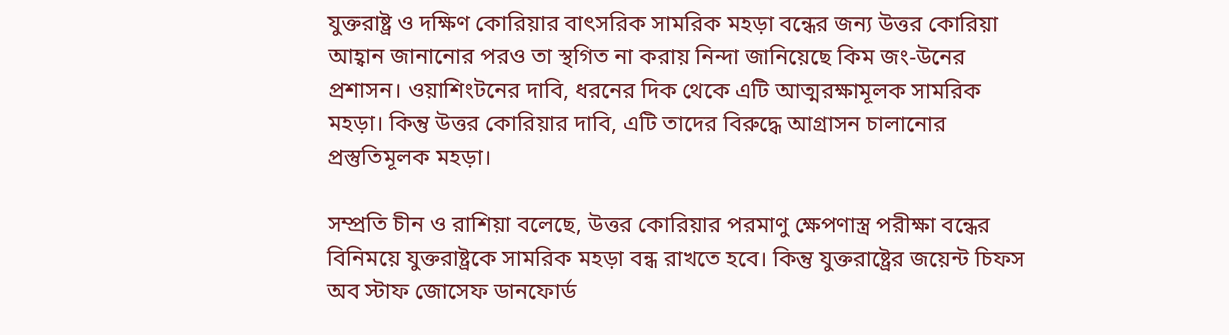যুক্তরাষ্ট্র ও দক্ষিণ কোরিয়ার বাৎসরিক সামরিক মহড়া বন্ধের জন্য উত্তর কোরিয়া আহ্বান জানানোর পরও তা স্থগিত না করায় নিন্দা জানিয়েছে কিম জং-উনের প্রশাসন। ওয়াশিংটনের দাবি, ধরনের দিক থেকে এটি আত্মরক্ষামূলক সামরিক মহড়া। কিন্তু উত্তর কোরিয়ার দাবি, এটি তাদের বিরুদ্ধে আগ্রাসন চালানোর প্রস্তুতিমূলক মহড়া।

সম্প্রতি চীন ও রাশিয়া বলেছে, উত্তর কোরিয়ার পরমাণু ক্ষেপণাস্ত্র পরীক্ষা বন্ধের বিনিময়ে যুক্তরাষ্ট্রকে সামরিক মহড়া বন্ধ রাখতে হবে। কিন্তু যুক্তরাষ্ট্রের জয়েন্ট চিফস অব স্টাফ জোসেফ ডানফোর্ড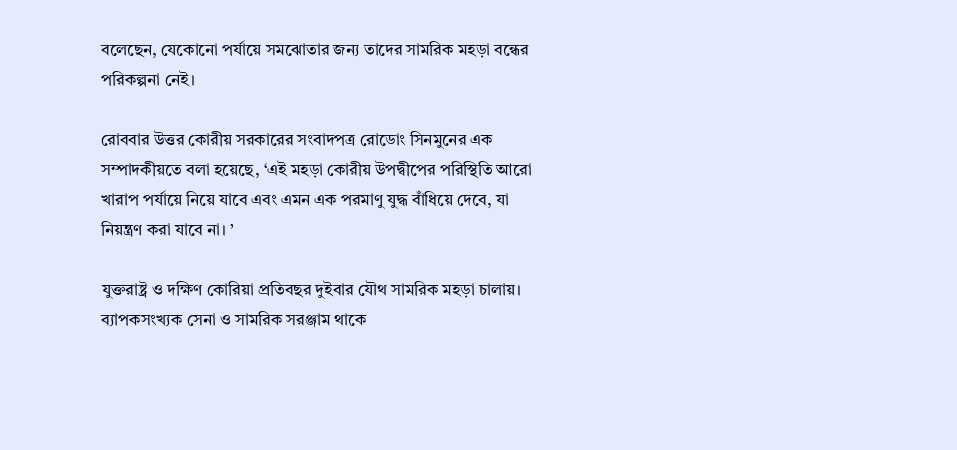বলেছেন, যেকোনো পর্যায়ে সমঝোতার জন্য তাদের সামরিক মহড়া বন্ধের পরিকল্পনা নেই।

রোববার উত্তর কোরীয় সরকারের সংবাদপত্র রোডোং সিনমুনের এক সম্পাদকীয়তে বলা হয়েছে, ‘এই মহড়া কোরীয় উপদ্বীপের পরিস্থিতি আরো খারাপ পর্যায়ে নিয়ে যাবে এবং এমন এক পরমাণু যুদ্ধ বাঁধিয়ে দেবে, যা নিয়ন্ত্রণ করা যাবে না। ’

যুক্তরাষ্ট্র ও দক্ষিণ কোরিয়া প্রতিবছর দুইবার যৌথ সামরিক মহড়া চালায়। ব্যাপকসংখ্যক সেনা ও সামরিক সরঞ্জাম থাকে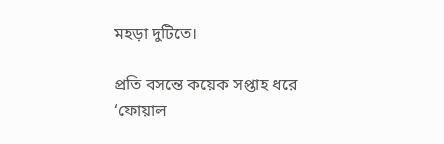মহড়া দুটিতে।

প্রতি বসন্তে কয়েক সপ্তাহ ধরে ‘ফোয়াল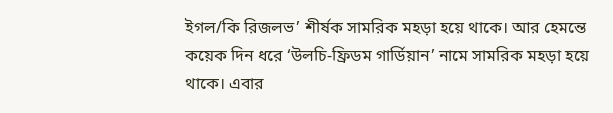ইগল/কি রিজলভ’ শীর্ষক সামরিক মহড়া হয়ে থাকে। আর হেমন্তে কয়েক দিন ধরে ‘উলচি-ফ্রিডম গার্ডিয়ান’ নামে সামরিক মহড়া হয়ে থাকে। এবার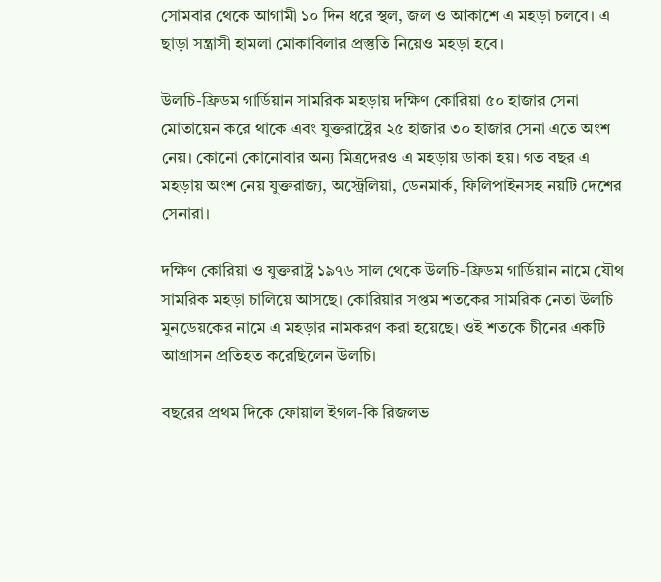সোমবার থেকে আগামী ১০ দিন ধরে স্থল, জল ও আকাশে এ মহড়া চলবে। এ ছাড়া সন্ত্রাসী হামলা মোকাবিলার প্রস্তুতি নিয়েও মহড়া হবে।

উলচি-ফ্রিডম গার্ডিয়ান সামরিক মহড়ায় দক্ষিণ কোরিয়া ৫০ হাজার সেনা মোতায়েন করে থাকে এবং যুক্তরাষ্ট্রের ২৫ হাজার ৩০ হাজার সেনা এতে অংশ নেয়। কোনো কোনোবার অন্য মিত্রদেরও এ মহড়ায় ডাকা হয়। গত বছর এ মহড়ায় অংশ নেয় যুক্তরাজ্য, অস্ট্রেলিয়া, ডেনমার্ক, ফিলিপাইনসহ নয়টি দেশের সেনারা।

দক্ষিণ কোরিয়া ও যুক্তরাষ্ট্র ১৯৭৬ সাল থেকে উলচি-ফ্রিডম গার্ডিয়ান নামে যৌথ সামরিক মহড়া চালিয়ে আসছে। কোরিয়ার সপ্তম শতকের সামরিক নেতা ‍উলচি মুনডেয়কের নামে এ মহড়ার নামকরণ করা হয়েছে। ওই শতকে চীনের একটি আগ্রাসন প্রতিহত করেছিলেন উলচি।

বছরের প্রথম দিকে ফোয়াল ইগল-কি রিজলভ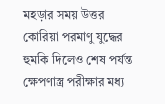মহড়ার সময় উত্তর কোরিয়া পরমাণু যুদ্ধের হুমকি দিলেও শেষ পর্যন্ত ক্ষেপণাস্ত্র পরীক্ষার মধ্য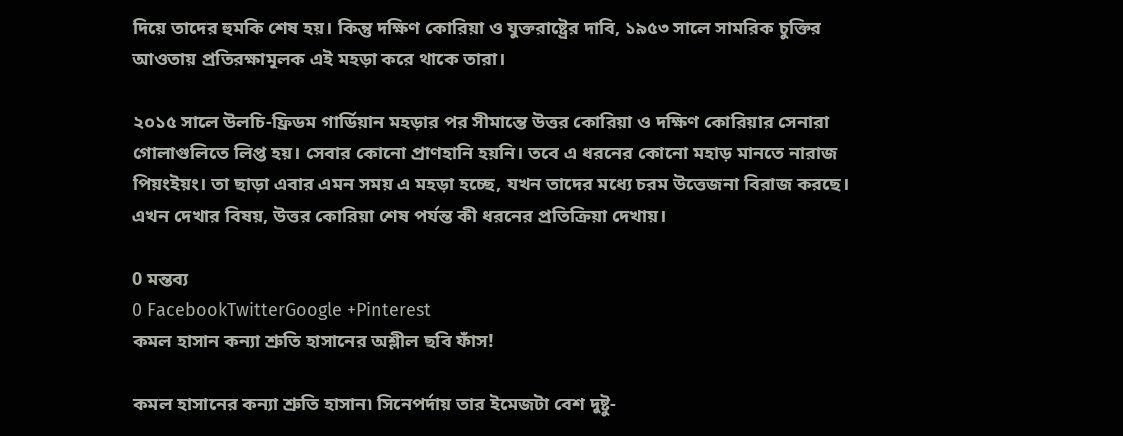দিয়ে তাদের হুমকি শেষ হয়। কিন্তু দক্ষিণ কোরিয়া ও যুক্তরাষ্ট্রের দাবি, ১৯৫৩ সালে সামরিক চুক্তির আওতায় প্রতিরক্ষামূলক এই মহড়া করে থাকে তারা।

২০১৫ সালে উলচি-ফ্রিডম গার্ডিয়ান মহড়ার পর সীমান্তে উত্তর কোরিয়া ও দক্ষিণ কোরিয়ার সেনারা গোলাগুলিতে লিপ্ত হয়। সেবার কোনো প্রাণহানি হয়নি। তবে এ ধরনের কোনো মহাড় মানতে নারাজ পিয়ংইয়ং। তা ছাড়া এবার এমন সময় এ মহড়া হচ্ছে, যখন তাদের মধ্যে চরম উত্তেজনা বিরাজ করছে। এখন দেখার বিষয়, উত্তর কোরিয়া শেষ পর্যন্ত কী ধরনের প্রতিক্রিয়া দেখায়।

0 মন্তব্য
0 FacebookTwitterGoogle +Pinterest
কমল হাসান কন্যা শ্রুতি হাসানের অশ্লীল ছবি ফাঁস!

কমল হাসানের কন্যা শ্রুতি হাসান৷ সিনেপর্দায় তার ইমেজটা বেশ দুষ্টু-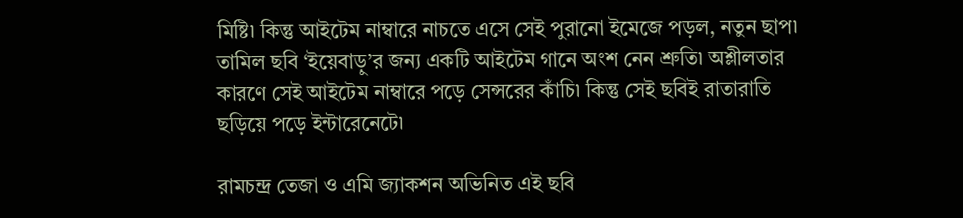মিষ্টি৷ কিন্তু আইটেম নাম্বারে নাচতে এসে সেই পুরানো ইমেজে পড়ল, নতুন ছাপ৷ তামিল ছবি ‘ইয়েবাড়ু’র জন্য একটি আইটেম গানে অংশ নেন শ্রুতি৷ অশ্লীলতার কারণে সেই আইটেম নাম্বারে পড়ে সেন্সরের কাঁচি৷ কিন্তু সেই ছবিই রাতারাতি ছড়িয়ে পড়ে ইন্টারেনেটে৷

রামচন্দ্র তেজা ও এমি জ্যাকশন অভিনিত এই ছবি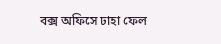বক্স অফিসে ঢাহা ফেল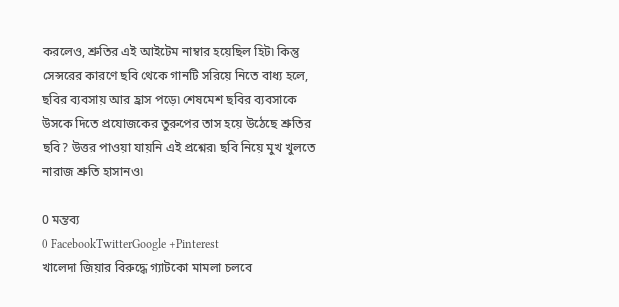করলেও, শ্রুতির এই আইটেম নাম্বার হয়েছিল হিট৷ কিন্তু সেন্সরের কারণে ছবি থেকে গানটি সরিয়ে নিতে বাধ্য হলে, ছবির ব্যবসায় আর হ্রাস পড়ে৷ শেষমেশ ছবির ব্যবসাকে উসকে দিতে প্রযোজকের তুরুপের তাস হয়ে উঠেছে শ্রুতির ছবি? উত্তর পাওয়া যায়নি এই প্রশ্নের৷ ছবি নিয়ে মুখ খুলতে নারাজ শ্রুতি হাসানও৷

0 মন্তব্য
0 FacebookTwitterGoogle +Pinterest
খালেদা জিয়ার বিরুদ্ধে গ্যাটকো মামলা চলবে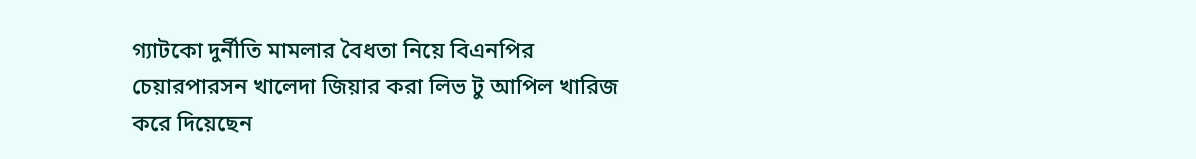গ্যাটকো দুর্নীতি মামলার বৈধতা নিয়ে বিএনপির চেয়ারপারসন খালেদা জিয়ার করা লিভ টু আপিল খারিজ করে দিয়েছেন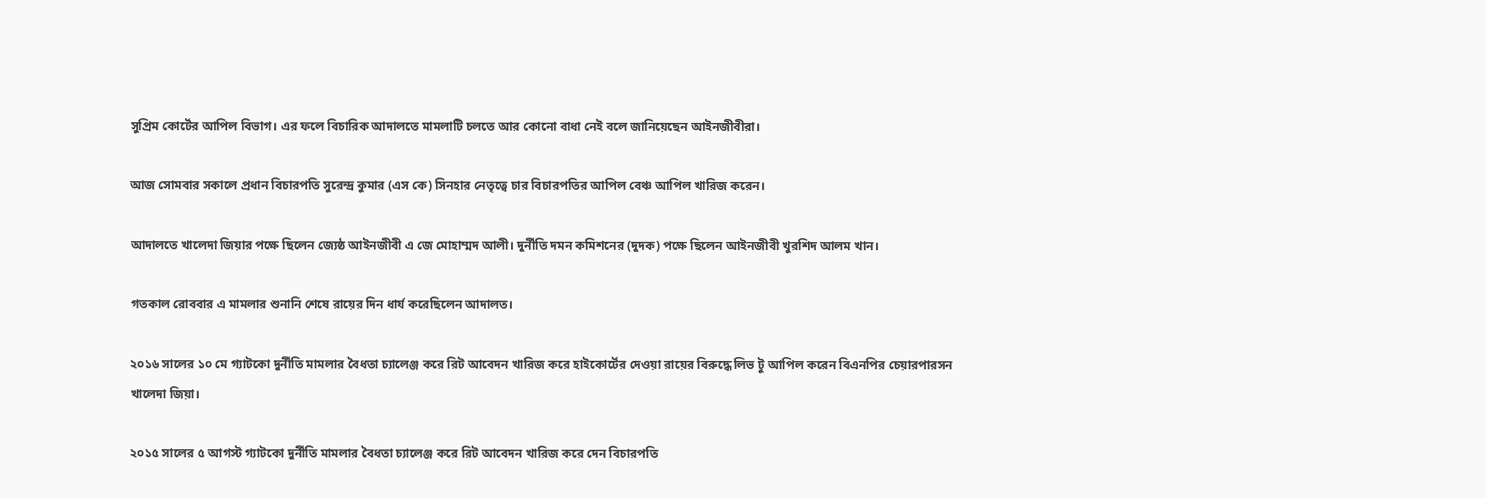সুপ্রিম কোর্টের আপিল বিভাগ। এর ফলে বিচারিক আদালতে মামলাটি চলতে আর কোনো বাধা নেই বলে জানিয়েছেন আইনজীবীরা।

আজ সোমবার সকালে প্রধান বিচারপতি সুরেন্দ্র কুমার (এস কে) সিনহার নেতৃত্বে চার বিচারপতির আপিল বেঞ্চ আপিল খারিজ করেন।

আদালতে খালেদা জিয়ার পক্ষে ছিলেন জ্যেষ্ঠ আইনজীবী এ জে মোহাম্মদ আলী। দুর্নীতি দমন কমিশনের (দুদক) পক্ষে ছিলেন আইনজীবী খুরশিদ আলম খান।

গতকাল রোববার এ মামলার শুনানি শেষে রায়ের দিন ধার্য করেছিলেন আদালত।

২০১৬ সালের ১০ মে গ্যাটকো দুর্নীতি মামলার বৈধতা চ্যালেঞ্জ করে রিট আবেদন খারিজ করে হাইকোর্টের দেওয়া রায়ের বিরুদ্ধে লিভ টু আপিল করেন বিএনপির চেয়ারপারসন খালেদা জিয়া।

২০১৫ সালের ৫ আগস্ট গ্যাটকো দুর্নীতি মামলার বৈধতা চ্যালেঞ্জ করে রিট আবেদন খারিজ করে দেন বিচারপতি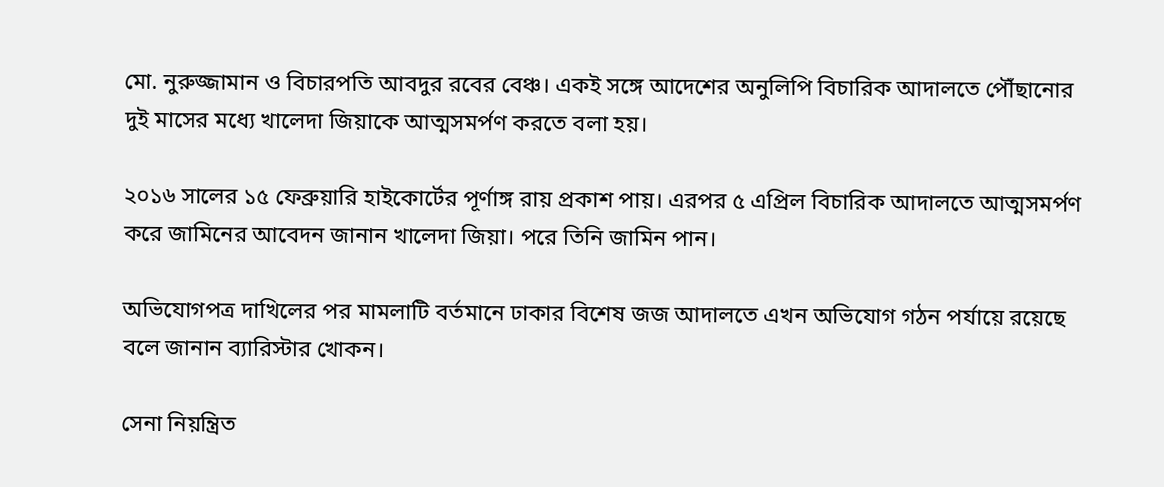মো. নুরুজ্জামান ও বিচারপতি আবদুর রবের বেঞ্চ। একই সঙ্গে আদেশের অনুলিপি বিচারিক আদালতে পৌঁছানোর দুই মাসের মধ্যে খালেদা জিয়াকে আত্মসমর্পণ করতে বলা হয়।

২০১৬ সালের ১৫ ফেব্রুয়ারি হাইকোর্টের পূর্ণাঙ্গ রায় প্রকাশ পায়। এরপর ৫ এপ্রিল বিচারিক আদালতে আত্মসমর্পণ করে জামিনের আবেদন জানান খালেদা জিয়া। পরে তিনি জামিন পান।

অভিযোগপত্র দাখিলের পর মামলাটি বর্তমানে ঢাকার বিশেষ জজ আদালতে এখন অভিযোগ গঠন পর্যায়ে রয়েছে বলে জানান ব্যারিস্টার খোকন।

সেনা নিয়ন্ত্রিত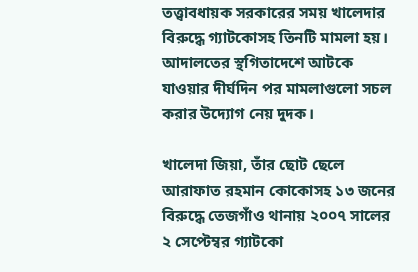তত্ত্বাবধায়ক সরকারের সময় খালেদার বিরুদ্ধে গ্যাটকোসহ তিনটি মামলা হয়। আদালতের স্থগিতাদেশে আটকে যাওয়ার দীর্ঘদিন পর মামলাগুলো সচল করার উদ্যোগ নেয় দুদক।

খালেদা জিয়া, তাঁর ছোট ছেলে আরাফাত রহমান কোকোসহ ১৩ জনের বিরুদ্ধে তেজগাঁও থানায় ২০০৭ সালের ২ সেপ্টেম্বর গ্যাটকো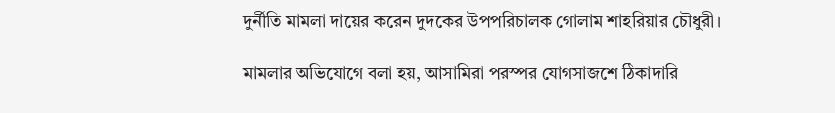দুর্নীতি মামলা দায়ের করেন দুদকের উপপরিচালক গোলাম শাহরিয়ার চৌধুরী।

মামলার অভিযোগে বলা হয়, আসামিরা পরস্পর যোগসাজশে ঠিকাদারি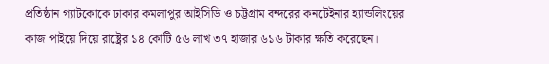প্রতিষ্ঠান গ্যাটকোকে ঢাকার কমলাপুর আইসিডি ও চট্টগ্রাম বন্দরের কনটেইনার হ্যান্ডলিংয়ের কাজ পাইয়ে দিয়ে রাষ্ট্রের ১৪ কোটি ৫৬ লাখ ৩৭ হাজার ৬১৬ টাকার ক্ষতি করেছেন।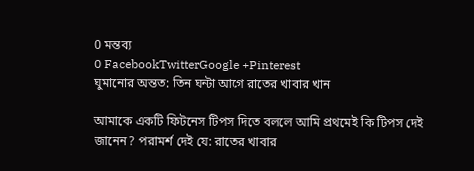0 মন্তব্য
0 FacebookTwitterGoogle +Pinterest
ঘুমানোর অন্তত: তিন ঘন্টা আগে রাতের খাবার খান

আমাকে একটি ফিটনেস টিপস দিতে বললে আমি প্রথমেই কি টিপস দেই জানেন? পরামর্শ দেই যে: রাতের খাবার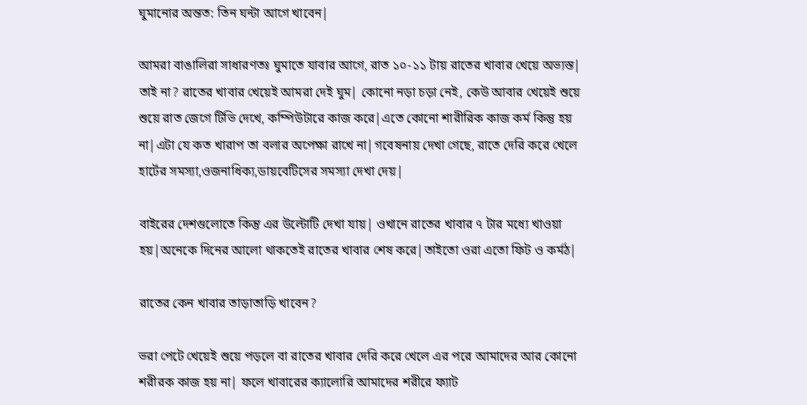ঘুমানোর অন্তত: তিন ঘন্টা আগে খাবেন|

আমরা বাঙালিরা সাধারণতঃ ঘুমাতে যাবার আগে, রাত ১০-১১ টায় রাতের খাবার খেয়ে অভ্যস্ত| তাই না? রাতের খাবার খেয়েই আমরা দেই ঘুম| কোনো নড়া চড়া নেই, কেউ আবার খেয়েই শুয়ে শুয়ে রাত জেগে টিভি দেখে, কম্পিউটারে কাজ করে|এতে কোনো শারীরিক কাজ কর্ম কিন্তু হয় না|এটা যে কত খারাপ তা বলার অপেক্ষা রাখে না|গবেষনায় দেখা গেছে, রাতে দেরি করে খেলে হার্টের সমস্যা,ওজনাধিক্য,ডায়বেটিসের সমস্যা দেখা দেয়|

বাইরের দেশগুলোতে কিন্তু এর উল্টোটি দেখা যায়| ওখানে রাতের খাবার ৭ টার মধ্যে খাওয়া হয়|অনেকে দিনের আলো থাকতেই রাতের খাবার শেষ করে|তাইতো ওরা এতো ফিট ও কর্মঠ|

রাতের কেন খাবার তাড়াতাড়ি খাবেন?

ভরা পেটে খেয়েই শুয়ে পড়লে বা রাতের খাবার দেরি করে খেলে এর পরে আমাদের আর কোনো শরীরক কাজ হয় না| ফলে খাবারের ক্যালোরি আমাদের শরীরে ফ্যাট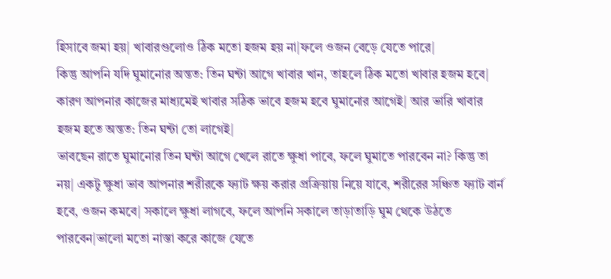হিসাবে জমা হয়| খাবারগুলোও ঠিক মতো হজম হয় না|ফলে ওজন বেড়ে যেতে পারে|
কিন্তু আপনি যদি ঘুমানোর অন্তত: তিন ঘন্টা আগে খাবার খান, তাহলে ঠিক মতো খাবার হজম হবে| কারণ আপনার কাজের মাধ্যমেই খাবার সঠিক ভাবে হজম হবে ঘুমানোর আগেই| আর ভারি খাবার হজম হতে অন্তত: তিন ঘন্টা তো লাগেই|
ভাবছেন রাতে ঘুমানোর তিন ঘন্টা আগে খেলে রাতে ক্ষুধা পাবে, ফলে ঘুমাতে পারবেন না? কিন্তু তা নয়| একটু ক্ষুধা ভাব আপনার শরীরকে ফ্যাট ক্ষয় করার প্রক্রিয়ায় নিয়ে যাবে, শরীরের সঞ্চিত ফ্যাট বার্ন হবে, ওজন কমবে| সকালে ক্ষুধা লাগবে, ফলে আপনি সকালে তাড়াতাড়ি ঘুম থেকে উঠতে পারবেন|ভালো মতো নাস্তা করে কাজে যেতে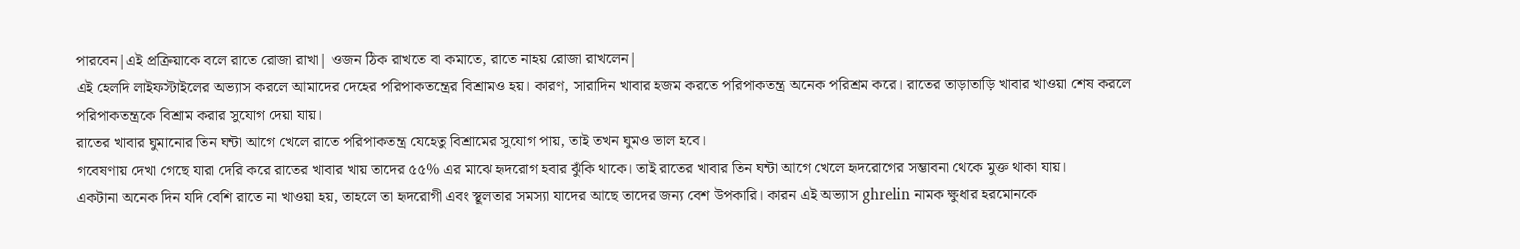পারবেন|এই প্রক্রিয়াকে বলে রাতে রোজা রাখা| ওজন ঠিক রাখতে বা কমাতে, রাতে নাহয় রোজা রাখলেন|
এই হেলদি লাইফস্টাইলের অভ্যাস করলে আমাদের দেহের পরিপাকতন্ত্রের বিশ্রামও হয়। কারণ, সারাদিন খাবার হজম করতে পরিপাকতন্ত্র অনেক পরিশ্রম করে। রাতের তাড়াতাড়ি খাবার খাওয়া শেষ করলে পরিপাকতন্ত্রকে বিশ্রাম করার সুযোগ দেয়া যায়।
রাতের খাবার ঘুমানোর তিন ঘন্টা আগে খেলে রাতে পরিপাকতন্ত্র যেহেতু বিশ্রামের সুযোগ পায়, তাই তখন ঘুমও ভাল হবে।
গবেষণায় দেখা গেছে যারা দেরি করে রাতের খাবার খায় তাদের ৫৫% এর মাঝে হৃদরোগ হবার ঝুঁকি থাকে। তাই রাতের খাবার তিন ঘন্টা আগে খেলে হৃদরোগের সম্ভাবনা থেকে মুক্ত থাকা যায়।
একটানা অনেক দিন যদি বেশি রাতে না খাওয়া হয়, তাহলে তা হৃদরোগী এবং স্থূলতার সমস্যা যাদের আছে তাদের জন্য বেশ উপকারি। কারন এই অভ্যাস ghrelin নামক ক্ষুধার হরমোনকে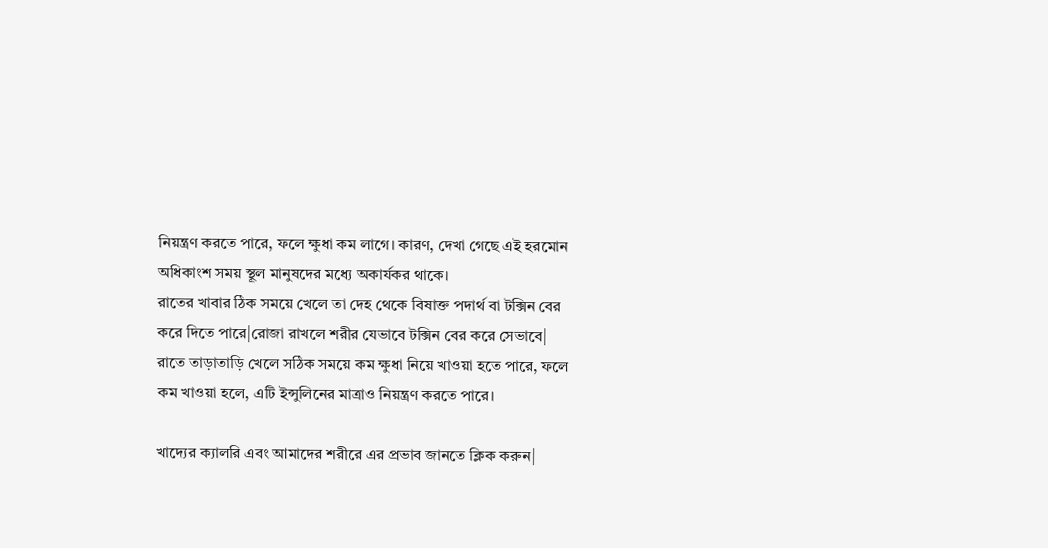নিয়ন্ত্রণ করতে পারে, ফলে ক্ষুধা কম লাগে। কারণ, দেখা গেছে এই হরমোন অধিকাংশ সময় স্থূল মানুষদের মধ্যে অকার্যকর থাকে।
রাতের খাবার ঠিক সময়ে খেলে তা দেহ থেকে বিষাক্ত পদার্থ বা টক্সিন বের করে দিতে পারে|রোজা রাখলে শরীর যেভাবে টক্সিন বের করে সেভাবে|
রাতে তাড়াতাড়ি খেলে সঠিক সময়ে কম ক্ষুধা নিয়ে খাওয়া হতে পারে, ফলে কম খাওয়া হলে, এটি ইন্সুলিনের মাত্রাও নিয়ন্ত্রণ করতে পারে।

খাদ্যের ক্যালরি এবং আমাদের শরীরে এর প্রভাব জানতে ক্লিক করুন|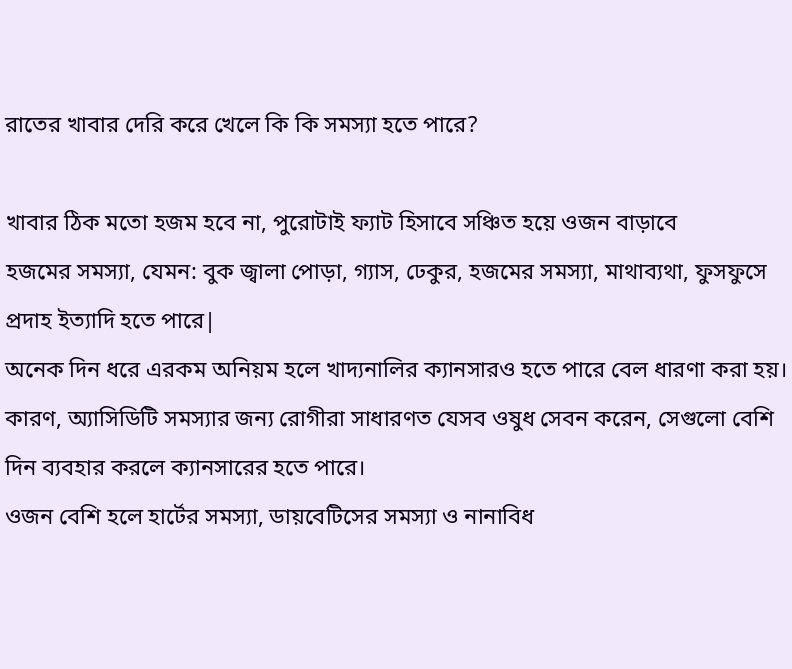রাতের খাবার দেরি করে খেলে কি কি সমস্যা হতে পারে?

খাবার ঠিক মতো হজম হবে না, পুরোটাই ফ্যাট হিসাবে সঞ্চিত হয়ে ওজন বাড়াবে
হজমের সমস্যা, যেমন: বুক জ্বালা পোড়া, গ্যাস, ঢেকুর, হজমের সমস্যা, মাথাব্যথা, ফুসফুসে প্রদাহ ইত্যাদি হতে পারে|
অনেক দিন ধরে এরকম অনিয়ম হলে খাদ্যনালির ক্যানসারও হতে পারে বেল ধারণা করা হয়। কারণ, অ্যাসিডিটি সমস্যার জন্য রোগীরা সাধারণত যেসব ওষুধ সেবন করেন, সেগুলো বেশি দিন ব্যবহার করলে ক্যানসারের হতে পারে।
ওজন বেশি হলে হার্টের সমস্যা, ডায়বেটিসের সমস্যা ও নানাবিধ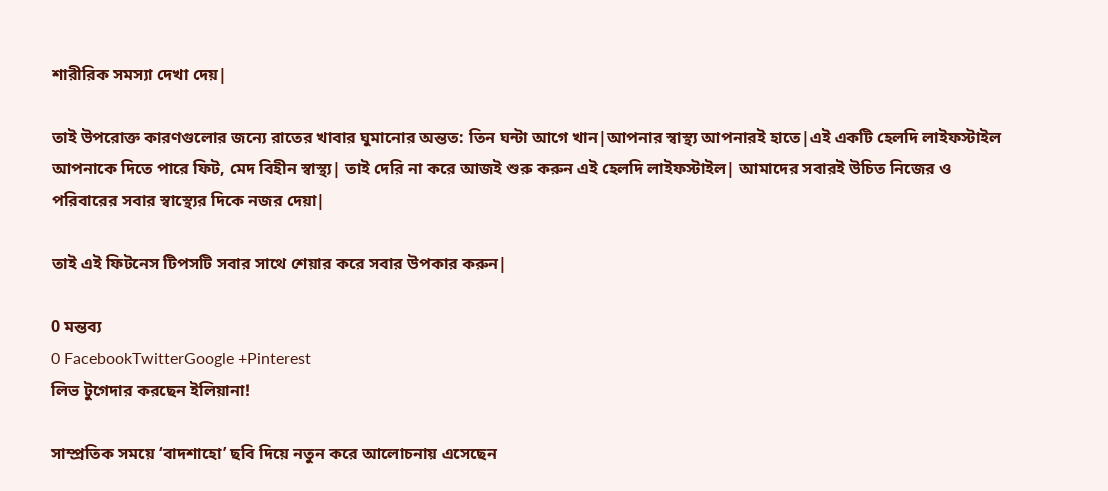শারীরিক সমস্যা দেখা দেয়|

তাই উপরোক্ত কারণগুলোর জন্যে রাতের খাবার ঘুমানোর অন্তত: তিন ঘন্টা আগে খান|আপনার স্বাস্থ্য আপনারই হাতে|এই একটি হেলদি লাইফস্টাইল আপনাকে দিতে পারে ফিট, মেদ বিহীন স্বাস্থ্য| তাই দেরি না করে আজই শুরু করুন এই হেলদি লাইফস্টাইল| আমাদের সবারই উচিত নিজের ও পরিবারের সবার স্বাস্থ্যের দিকে নজর দেয়া|

তাই এই ফিটনেস টিপসটি সবার সাথে শেয়ার করে সবার উপকার করুন|

0 মন্তব্য
0 FacebookTwitterGoogle +Pinterest
লিভ টুগেদার করছেন ইলিয়ানা!

সাম্প্রতিক সময়ে ‘বাদশাহো’ ছবি দিয়ে নতুন করে আলোচনায় এসেছেন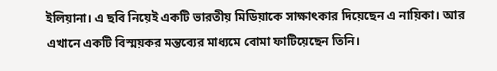ইলিয়ানা। এ ছবি নিয়েই একটি ভারতীয় মিডিয়াকে সাক্ষাৎকার দিয়েছেন এ নায়িকা। আর এখানে একটি বিস্ময়কর মন্তব্যের মাধ্যমে বোমা ফাটিয়েছেন তিনি।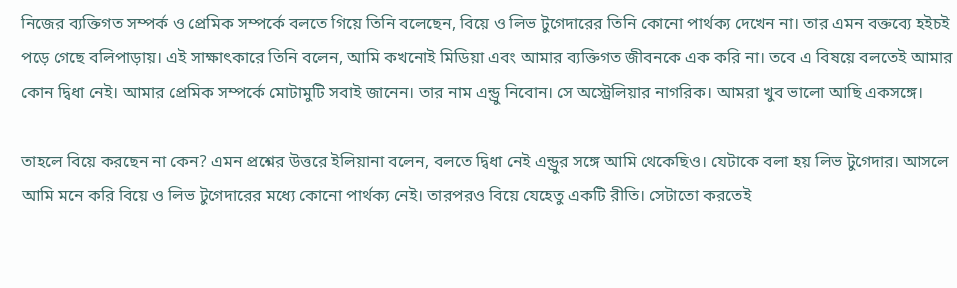নিজের ব্যক্তিগত সম্পর্ক ও প্রেমিক সম্পর্কে বলতে গিয়ে তিনি বলেছেন, বিয়ে ও লিভ টুগেদারের তিনি কোনো পার্থক্য দেখেন না। তার এমন বক্তব্যে হইচই পড়ে গেছে বলিপাড়ায়। এই সাক্ষাৎকারে তিনি বলেন, আমি কখনোই মিডিয়া এবং আমার ব্যক্তিগত জীবনকে এক করি না। তবে এ বিষয়ে বলতেই আমার কোন দ্বিধা নেই। আমার প্রেমিক সম্পর্কে মোটামুটি সবাই জানেন। তার নাম এন্ড্রু নিবোন। সে অস্ট্রেলিয়ার নাগরিক। আমরা খুব ভালো আছি একসঙ্গে।

তাহলে বিয়ে করছেন না কেন? এমন প্রশ্নের উত্তরে ইলিয়ানা বলেন, বলতে দ্বিধা নেই এন্ড্রুর সঙ্গে আমি থেকেছিও। যেটাকে বলা হয় লিভ টুগেদার। আসলে আমি মনে করি বিয়ে ও লিভ টুগেদারের মধ্যে কোনো পার্থক্য নেই। তারপরও বিয়ে যেহেতু একটি রীতি। সেটাতো করতেই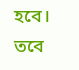হবে। তবে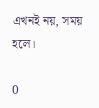এখনই নয়, সময় হলে।

0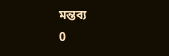মন্তব্য
0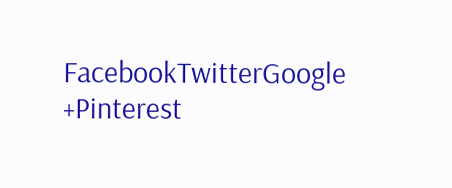FacebookTwitterGoogle +Pinterest